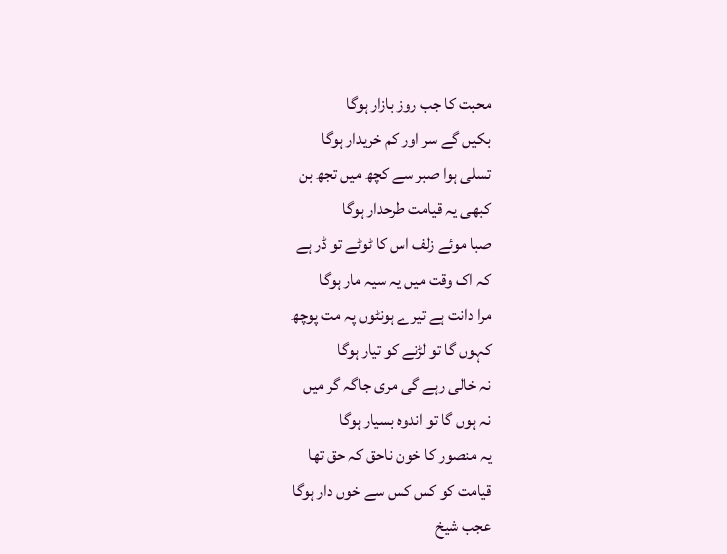محبت کا جب روز بازار ہوگا
بکیں گے سر اور کم خریدار ہوگا
تسلی ہوا صبر سے کچھ میں تجھ بن
کبھی یہ قیامت طرحدار ہوگا
صبا موئے زلف اس کا ٹوٹے تو ڈر ہے
کہ اک وقت میں یہ سیہ مار ہوگا
مرا دانت ہے تیرے ہونٹوں پہ مت پوچھ
کہوں گا تو لڑنے کو تیار ہوگا
نہ خالی رہے گی مری جاگہ گر میں
نہ ہوں گا تو اندوہ بسیار ہوگا
یہ منصور کا خون ناحق کہ حق تھا
قیامت کو کس کس سے خوں دار ہوگا
عجب شیخ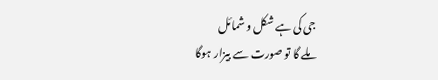جی کی ہے شکل و شمائل
ملے گا تو صورت سے بیزار ہوگا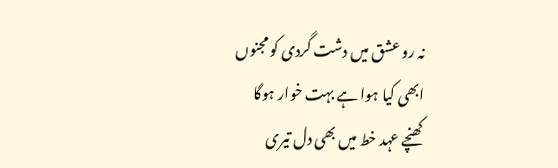نہ رو عشق میں دشت گردی کو مجنوں
ابھی کیا ہوا ہے بہت خوار ہوگا
کھنچے عہد خط میں بھی دل تیری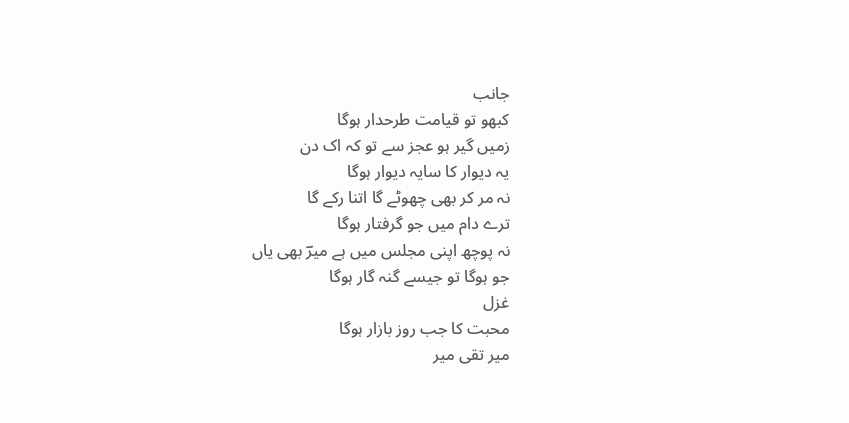جانب
کبھو تو قیامت طرحدار ہوگا
زمیں گیر ہو عجز سے تو کہ اک دن
یہ دیوار کا سایہ دیوار ہوگا
نہ مر کر بھی چھوٹے گا اتنا رکے گا
ترے دام میں جو گرفتار ہوگا
نہ پوچھ اپنی مجلس میں ہے میرؔ بھی یاں
جو ہوگا تو جیسے گنہ گار ہوگا
غزل
محبت کا جب روز بازار ہوگا
میر تقی میر